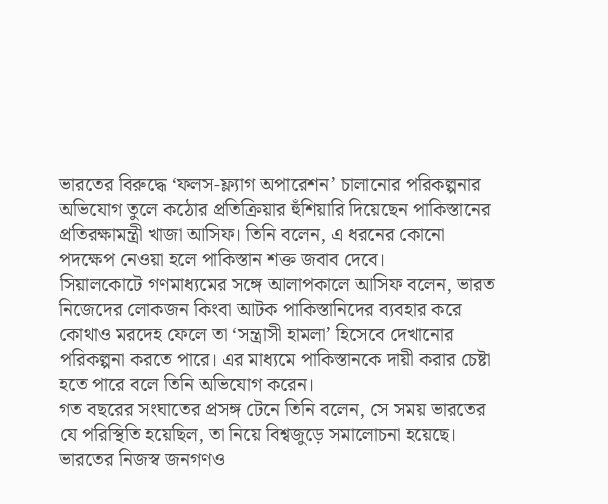ভারতের বিরুদ্ধে ‘ফলস-ফ্ল্যাগ অপারেশন’ চালানোর পরিকল্পনার অভিযোগ তুলে কঠোর প্রতিক্রিয়ার হুঁশিয়ারি দিয়েছেন পাকিস্তানের প্রতিরক্ষামন্ত্রী খাজা আসিফ। তিনি বলেন, এ ধরনের কোনো পদক্ষেপ নেওয়া হলে পাকিস্তান শক্ত জবাব দেবে।
সিয়ালকোটে গণমাধ্যমের সঙ্গে আলাপকালে আসিফ বলেন, ভারত নিজেদের লোকজন কিংবা আটক পাকিস্তানিদের ব্যবহার করে কোথাও মরদেহ ফেলে তা ‘সন্ত্রাসী হামলা’ হিসেবে দেখানোর পরিকল্পনা করতে পারে। এর মাধ্যমে পাকিস্তানকে দায়ী করার চেষ্টা হতে পারে বলে তিনি অভিযোগ করেন।
গত বছরের সংঘাতের প্রসঙ্গ টেনে তিনি বলেন, সে সময় ভারতের যে পরিস্থিতি হয়েছিল, তা নিয়ে বিশ্বজুড়ে সমালোচনা হয়েছে। ভারতের নিজস্ব জনগণও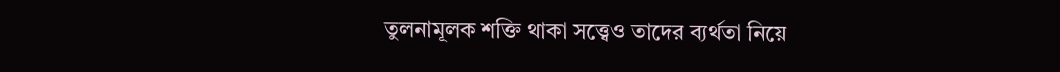তুলনামূলক শক্তি থাকা সত্ত্বেও তাদের ব্যর্থতা নিয়ে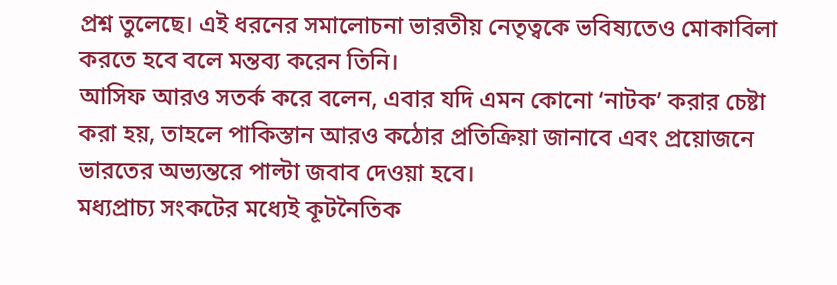প্রশ্ন তুলেছে। এই ধরনের সমালোচনা ভারতীয় নেতৃত্বকে ভবিষ্যতেও মোকাবিলা করতে হবে বলে মন্তব্য করেন তিনি।
আসিফ আরও সতর্ক করে বলেন, এবার যদি এমন কোনো ‘নাটক’ করার চেষ্টা করা হয়, তাহলে পাকিস্তান আরও কঠোর প্রতিক্রিয়া জানাবে এবং প্রয়োজনে ভারতের অভ্যন্তরে পাল্টা জবাব দেওয়া হবে।
মধ্যপ্রাচ্য সংকটের মধ্যেই কূটনৈতিক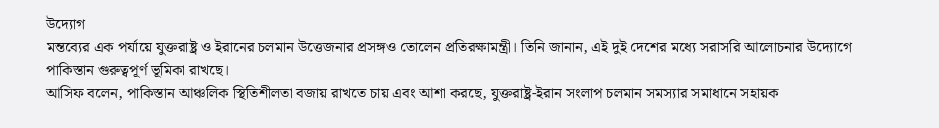উদ্যোগ
মন্তব্যের এক পর্যায়ে যুক্তরাষ্ট্র ও ইরানের চলমান উত্তেজনার প্রসঙ্গও তোলেন প্রতিরক্ষামন্ত্রী। তিনি জানান, এই দুই দেশের মধ্যে সরাসরি আলোচনার উদ্যোগে পাকিস্তান গুরুত্বপূর্ণ ভূমিকা রাখছে।
আসিফ বলেন, পাকিস্তান আঞ্চলিক স্থিতিশীলতা বজায় রাখতে চায় এবং আশা করছে, যুক্তরাষ্ট্র-ইরান সংলাপ চলমান সমস্যার সমাধানে সহায়ক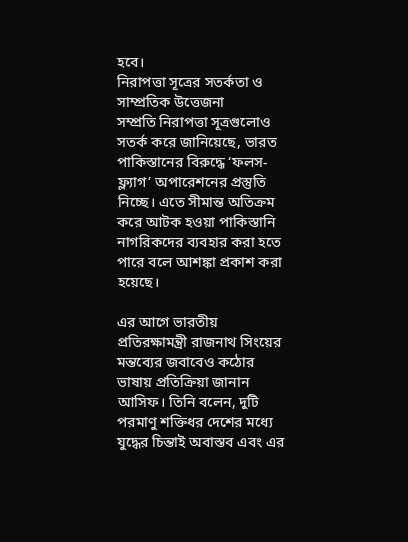হবে।
নিরাপত্তা সূত্রের সতর্কতা ও সাম্প্রতিক উত্তেজনা
সম্প্রতি নিরাপত্তা সূত্রগুলোও সতর্ক করে জানিয়েছে, ভারত পাকিস্তানের বিরুদ্ধে ‘ফলস-ফ্ল্যাগ’ অপারেশনের প্রস্তুতি নিচ্ছে। এতে সীমান্ত অতিক্রম করে আটক হওয়া পাকিস্তানি নাগরিকদের ব্যবহার করা হতে পারে বলে আশঙ্কা প্রকাশ করা হয়েছে।

এর আগে ভারতীয় প্রতিরক্ষামন্ত্রী রাজনাথ সিংয়ের মন্তব্যের জবাবেও কঠোর ভাষায় প্রতিক্রিয়া জানান আসিফ। তিনি বলেন, দুটি পরমাণু শক্তিধর দেশের মধ্যে যুদ্ধের চিন্তাই অবাস্তব এবং এর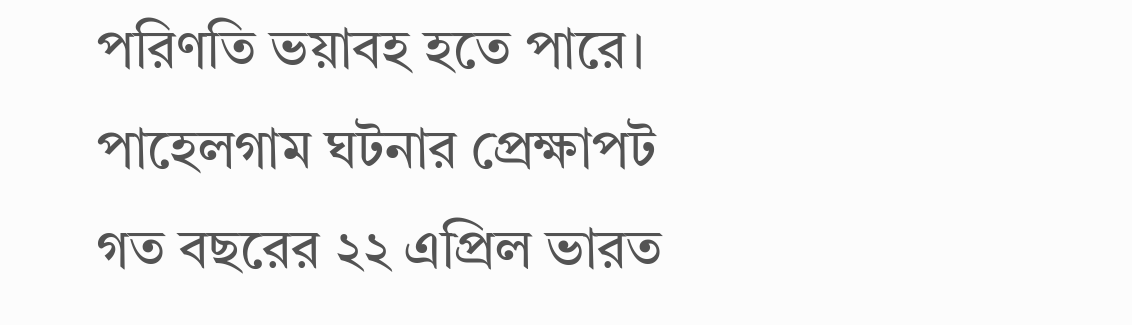পরিণতি ভয়াবহ হতে পারে।
পাহেলগাম ঘটনার প্রেক্ষাপট
গত বছরের ২২ এপ্রিল ভারত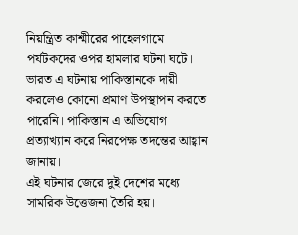নিয়ন্ত্রিত কাশ্মীরের পাহেলগামে পর্যটকদের ওপর হামলার ঘটনা ঘটে। ভারত এ ঘটনায় পাকিস্তানকে দায়ী করলেও কোনো প্রমাণ উপস্থাপন করতে পারেনি। পাকিস্তান এ অভিযোগ প্রত্যাখ্যান করে নিরপেক্ষ তদন্তের আহ্বান জানায়।
এই ঘটনার জেরে দুই দেশের মধ্যে সামরিক উত্তেজনা তৈরি হয়।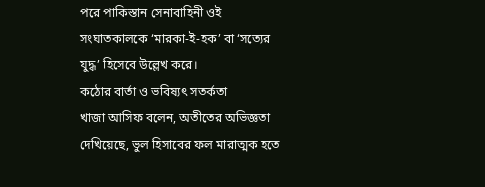পরে পাকিস্তান সেনাবাহিনী ওই সংঘাতকালকে ‘মারকা-ই-হক’ বা ‘সত্যের যুদ্ধ’ হিসেবে উল্লেখ করে।
কঠোর বার্তা ও ভবিষ্যৎ সতর্কতা
খাজা আসিফ বলেন, অতীতের অভিজ্ঞতা দেখিয়েছে, ভুল হিসাবের ফল মারাত্মক হতে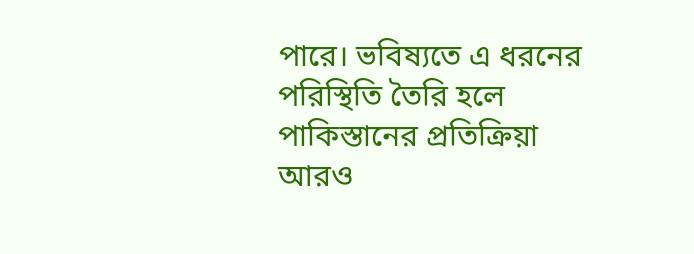পারে। ভবিষ্যতে এ ধরনের পরিস্থিতি তৈরি হলে পাকিস্তানের প্রতিক্রিয়া আরও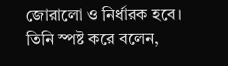জোরালো ও নির্ধারক হবে।
তিনি স্পষ্ট করে বলেন,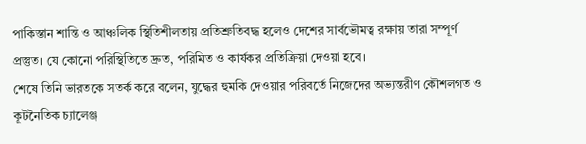পাকিস্তান শান্তি ও আঞ্চলিক স্থিতিশীলতায় প্রতিশ্রুতিবদ্ধ হলেও দেশের সার্বভৌমত্ব রক্ষায় তারা সম্পূর্ণ প্রস্তুত। যে কোনো পরিস্থিতিতে দ্রুত, পরিমিত ও কার্যকর প্রতিক্রিয়া দেওয়া হবে।
শেষে তিনি ভারতকে সতর্ক করে বলেন, যুদ্ধের হুমকি দেওয়ার পরিবর্তে নিজেদের অভ্যন্তরীণ কৌশলগত ও কূটনৈতিক চ্যালেঞ্জ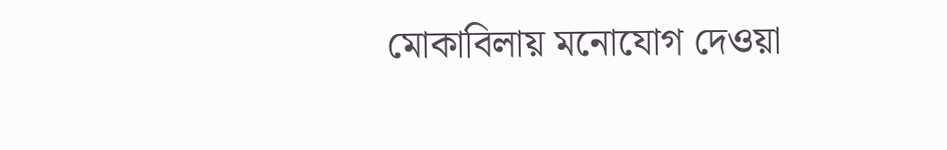মোকাবিলায় মনোযোগ দেওয়া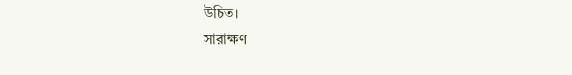উচিত।
সারাক্ষণ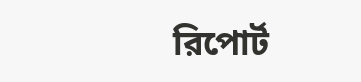রিপোর্ট